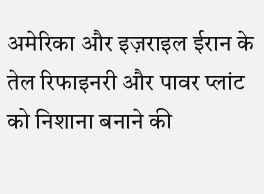अमेरिका और इज़राइल ईरान के तेल रिफाइनरी और पावर प्लांट को निशाना बनाने की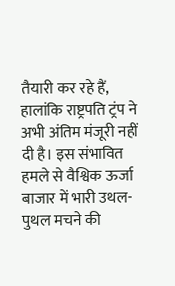तैयारी कर रहे हैं, हालांकि राष्ट्रपति ट्रंप ने अभी अंतिम मंजूरी नहीं दी है। इस संभावित हमले से वैश्विक ऊर्जा बाजार में भारी उथल-पुथल मचने की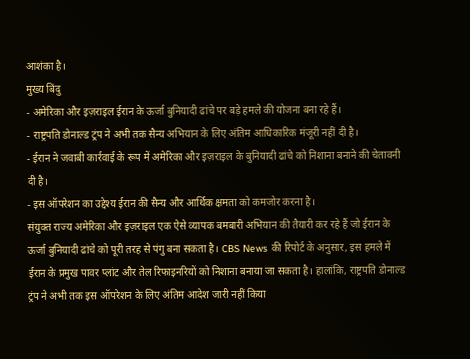आशंका है।
मुख्य बिंदु
- अमेरिका और इज़राइल ईरान के ऊर्जा बुनियादी ढांचे पर बड़े हमले की योजना बना रहे हैं।
- राष्ट्रपति डोनाल्ड ट्रंप ने अभी तक सैन्य अभियान के लिए अंतिम आधिकारिक मंजूरी नहीं दी है।
- ईरान ने जवाबी कार्रवाई के रूप में अमेरिका और इज़राइल के बुनियादी ढांचे को निशाना बनाने की चेतावनी दी है।
- इस ऑपरेशन का उद्देश्य ईरान की सैन्य और आर्थिक क्षमता को कमजोर करना है।
संयुक्त राज्य अमेरिका और इज़राइल एक ऐसे व्यापक बमबारी अभियान की तैयारी कर रहे हैं जो ईरान के ऊर्जा बुनियादी ढांचे को पूरी तरह से पंगु बना सकता है। CBS News की रिपोर्ट के अनुसार, इस हमले में ईरान के प्रमुख पावर प्लांट और तेल रिफाइनरियों को निशाना बनाया जा सकता है। हालांकि, राष्ट्रपति डोनाल्ड ट्रंप ने अभी तक इस ऑपरेशन के लिए अंतिम आदेश जारी नहीं किया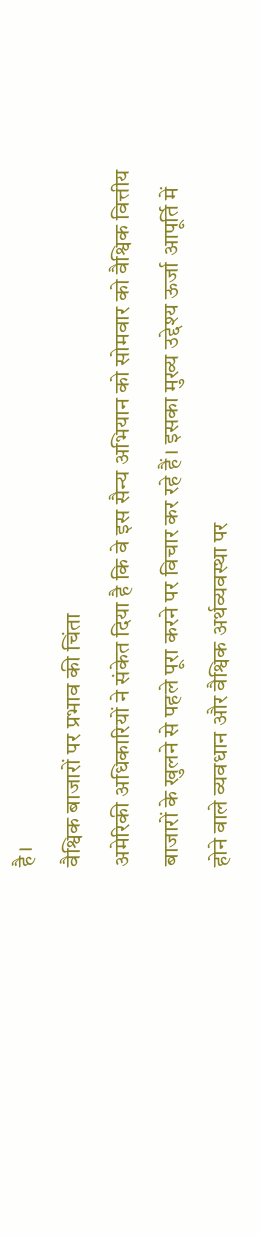है।
वैश्विक बाजारों पर प्रभाव की चिंता
अमेरिकी अधिकारियों ने संकेत दिया है कि वे इस सैन्य अभियान को सोमवार को वैश्विक वित्तीय बाजारों के खुलने से पहले पूरा करने पर विचार कर रहे हैं। इसका मुख्य उद्देश्य ऊर्जा आपूर्ति में होने वाले व्यवधान और वैश्विक अर्थव्यवस्था पर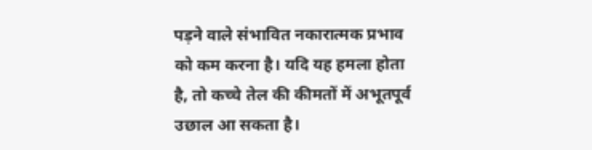पड़ने वाले संभावित नकारात्मक प्रभाव को कम करना है। यदि यह हमला होता है, तो कच्चे तेल की कीमतों में अभूतपूर्व उछाल आ सकता है।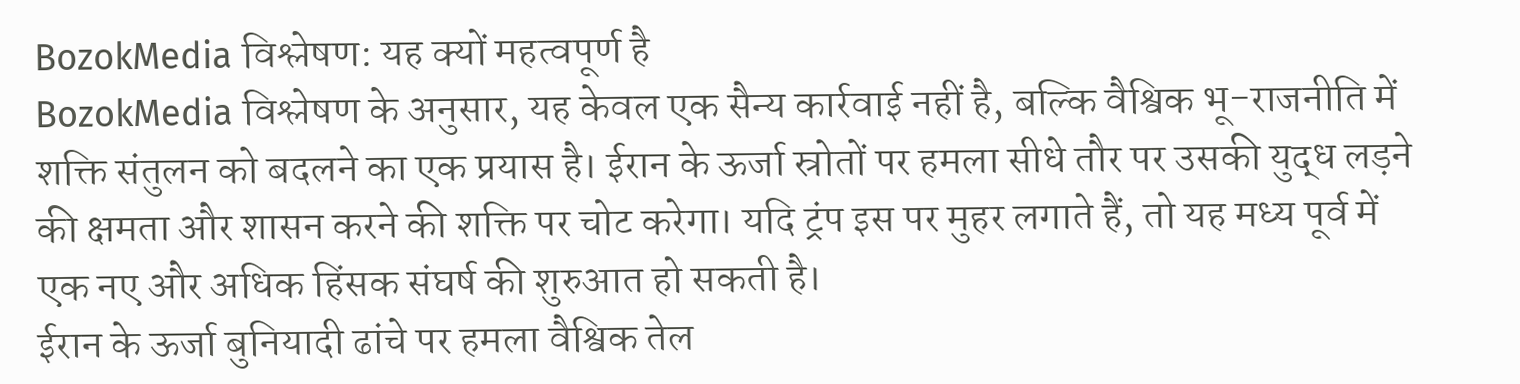BozokMedia विश्लेषण: यह क्यों महत्वपूर्ण है
BozokMedia विश्लेषण के अनुसार, यह केवल एक सैन्य कार्रवाई नहीं है, बल्कि वैश्विक भू-राजनीति में शक्ति संतुलन को बदलने का एक प्रयास है। ईरान के ऊर्जा स्रोतों पर हमला सीधे तौर पर उसकी युद्ध लड़ने की क्षमता और शासन करने की शक्ति पर चोट करेगा। यदि ट्रंप इस पर मुहर लगाते हैं, तो यह मध्य पूर्व में एक नए और अधिक हिंसक संघर्ष की शुरुआत हो सकती है।
ईरान के ऊर्जा बुनियादी ढांचे पर हमला वैश्विक तेल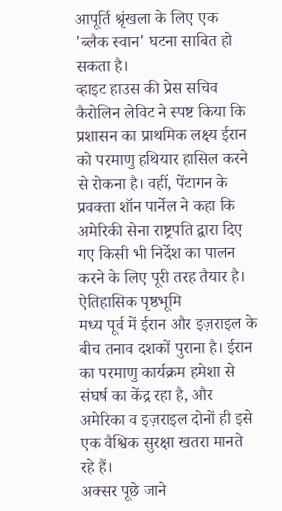आपूर्ति श्रृंखला के लिए एक 'ब्लैक स्वान' घटना साबित हो सकता है।
व्हाइट हाउस की प्रेस सचिव कैरोलिन लेविट ने स्पष्ट किया कि प्रशासन का प्राथमिक लक्ष्य ईरान को परमाणु हथियार हासिल करने से रोकना है। वहीं, पेंटागन के प्रवक्ता शॉन पार्नेल ने कहा कि अमेरिकी सेना राष्ट्रपति द्वारा दिए गए किसी भी निर्देश का पालन करने के लिए पूरी तरह तैयार है।
ऐतिहासिक पृष्ठभूमि
मध्य पूर्व में ईरान और इज़राइल के बीच तनाव दशकों पुराना है। ईरान का परमाणु कार्यक्रम हमेशा से संघर्ष का केंद्र रहा है, और अमेरिका व इज़राइल दोनों ही इसे एक वैश्विक सुरक्षा खतरा मानते रहे हैं।
अक्सर पूछे जाने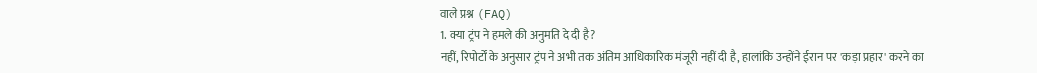वाले प्रश्न (FAQ)
1. क्या ट्रंप ने हमले की अनुमति दे दी है?
नहीं, रिपोर्टों के अनुसार ट्रंप ने अभी तक अंतिम आधिकारिक मंजूरी नहीं दी है, हालांकि उन्होंने ईरान पर 'कड़ा प्रहार' करने का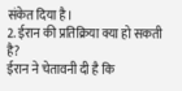संकेत दिया है।
2. ईरान की प्रतिक्रिया क्या हो सकती है?
ईरान ने चेतावनी दी है कि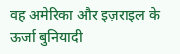वह अमेरिका और इज़राइल के ऊर्जा बुनियादी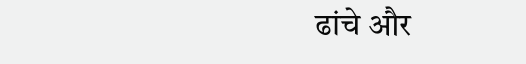ढांचे और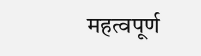महत्वपूर्ण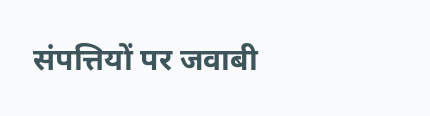संपत्तियों पर जवाबी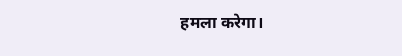हमला करेगा।